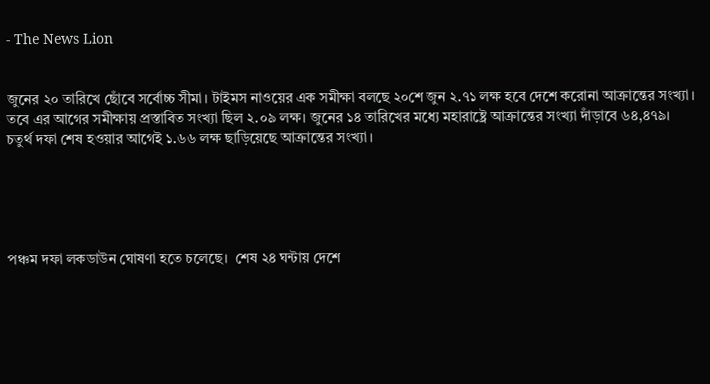- The News Lion


জুনের ২০ তারিখে ছোঁবে সর্বোচ্চ সীমা। টাইমস নাওয়ের এক সমীক্ষা বলছে ২০শে জুন ২.৭১ লক্ষ হবে দেশে করোনা আক্রান্তের সংখ্যা। তবে এর আগের সমীক্ষায় প্রস্তাবিত সংখ্যা ছিল ২.০৯ লক্ষ। জুনের ১৪ তারিখের মধ্যে মহারাষ্ট্রে আক্রান্তের সংখ্যা দাঁড়াবে ৬৪,৪৭৯। চতুর্থ দফা শেষ হওয়ার আগেই ১.৬৬ লক্ষ ছাড়িয়েছে আক্রান্তের সংখ্যা।





পঞ্চম দফা লকডাউন ঘোষণা হতে চলেছে।  শেষ ২৪ ঘন্টায় দেশে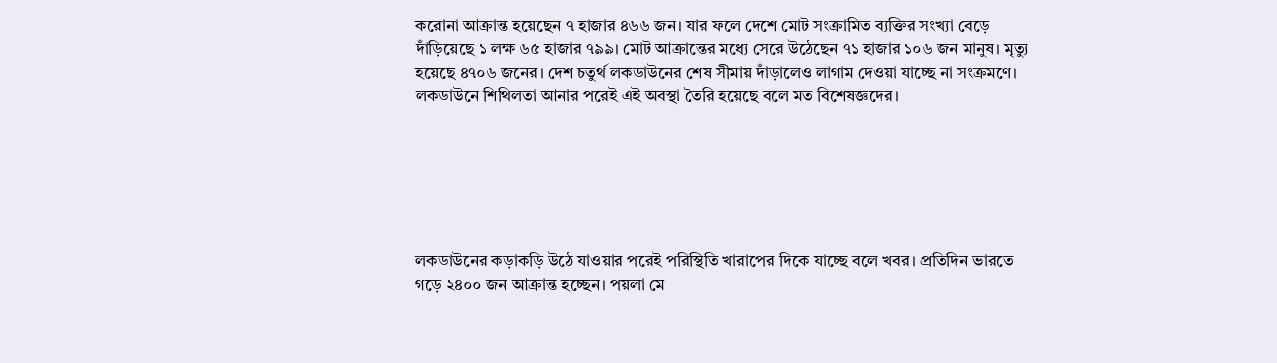করোনা আক্রান্ত হয়েছেন ৭ হাজার ৪৬৬ জন। যার ফলে দেশে মোট সংক্রামিত ব্যক্তির সংখ্যা বেড়ে দাঁড়িয়েছে ১ লক্ষ ৬৫ হাজার ৭৯৯। মোট আক্রান্তের মধ্যে সেরে উঠেছেন ৭১ হাজার ১০৬ জন মানুষ। মৃত্যু হয়েছে ৪৭০৬ জনের। দেশ চতুর্থ লকডাউনের শেষ সীমায় দাঁড়ালেও লাগাম দেওয়া যাচ্ছে না সংক্রমণে। লকডাউনে শিথিলতা আনার পরেই এই অবস্থা তৈরি হয়েছে বলে মত বিশেষজ্ঞদের।






লকডাউনের কড়াকড়ি উঠে যাওয়ার পরেই পরিস্থিতি খারাপের দিকে যাচ্ছে বলে খবর। প্রতিদিন ভারতে গড়ে ২৪০০ জন আক্রান্ত হচ্ছেন। পয়লা মে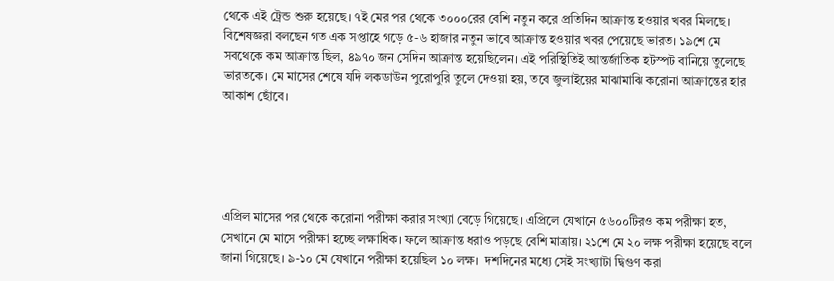থেকে এই ট্রেন্ড শুরু হয়েছে। ৭ই মের পর থেকে ৩০০০রের বেশি নতুন করে প্রতিদিন আক্রান্ত হওয়ার খবর মিলছে।  বিশেষজ্ঞরা বলছেন গত এক সপ্তাহে গড়ে ৫-৬ হাজার নতুন ভাবে আক্রান্ত হওয়ার খবর পেয়েছে ভারত। ১৯শে মে সবথেকে কম আক্রান্ত ছিল, ৪৯৭০ জন সেদিন আক্রান্ত হয়েছিলেন। এই পরিস্থিতিই আন্তর্জাতিক হটস্পট বানিয়ে তুলেছে ভারতকে। মে মাসের শেষে যদি লকডাউন পুরোপুরি তুলে দেওয়া হয়, তবে জুলাইয়ের মাঝামাঝি করোনা আক্রান্তের হার আকাশ ছোঁবে।





এপ্রিল মাসের পর থেকে করোনা পরীক্ষা করার সংখ্যা বেড়ে গিয়েছে। এপ্রিলে যেখানে ৫৬০০টিরও কম পরীক্ষা হত, সেখানে মে মাসে পরীক্ষা হচ্ছে লক্ষাধিক। ফলে আক্রান্ত ধরাও পড়ছে বেশি মাত্রায়। ২১শে মে ২০ লক্ষ পরীক্ষা হয়েছে বলে জানা গিয়েছে। ৯-১০ মে যেখানে পরীক্ষা হয়েছিল ১০ লক্ষ।  দশদিনের মধ্যে সেই সংখ্যাটা দ্বিগুণ করা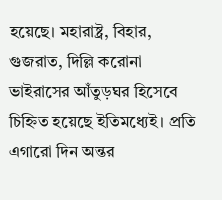হয়েছে। মহারাষ্ট্র, বিহার, গুজরাত, দিল্লি করোনা ভাইরাসের আঁতুড়ঘর হিসেবে চিহ্নিত হয়েছে ইতিমধ্যেই। প্রতি এগারো দিন অন্তর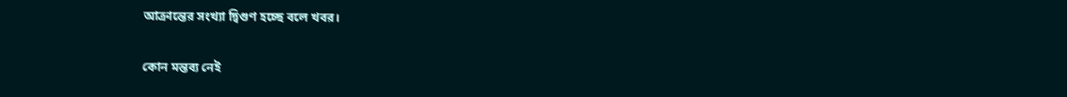আক্রান্তের সংখ্যা দ্বিগুণ হচ্ছে বলে খবর।

কোন মন্তব্য নেই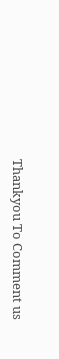Thankyou To Comment us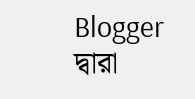Blogger দ্বারা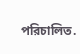পরিচালিত.